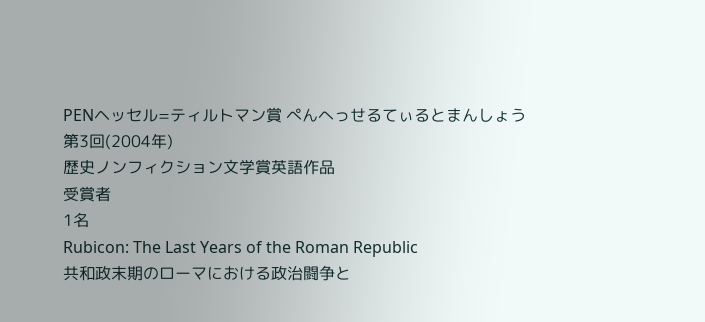PENヘッセル=ティルトマン賞 ぺんへっせるてぃるとまんしょう
第3回(2004年)
歴史ノンフィクション文学賞英語作品
受賞者
1名
Rubicon: The Last Years of the Roman Republic
共和政末期のローマにおける政治闘争と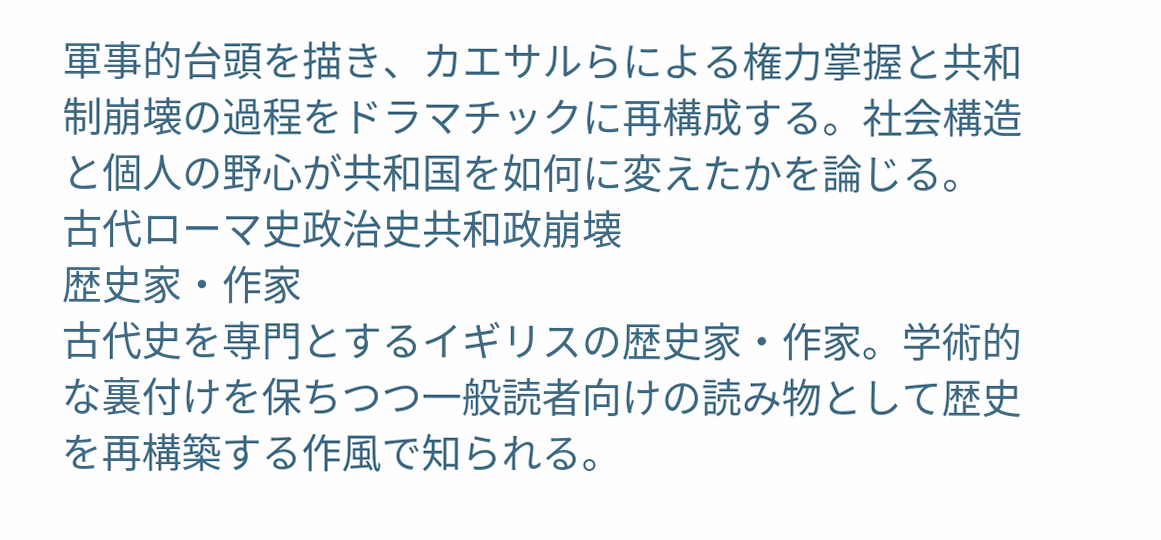軍事的台頭を描き、カエサルらによる権力掌握と共和制崩壊の過程をドラマチックに再構成する。社会構造と個人の野心が共和国を如何に変えたかを論じる。
古代ローマ史政治史共和政崩壊
歴史家・作家
古代史を専門とするイギリスの歴史家・作家。学術的な裏付けを保ちつつ一般読者向けの読み物として歴史を再構築する作風で知られる。